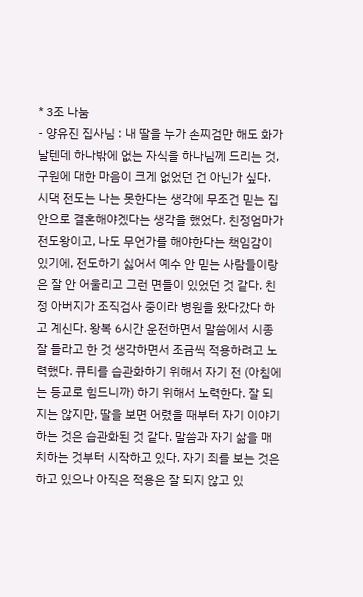* 3조 나눔
- 양유진 집사님 : 내 딸을 누가 손찌검만 해도 화가 날텐데 하나밖에 없는 자식을 하나님께 드리는 것, 구원에 대한 마음이 크게 없었던 건 아닌가 싶다. 시댁 전도는 나는 못한다는 생각에 무조건 믿는 집안으로 결혼해야겠다는 생각을 했었다. 친정엄마가 전도왕이고, 나도 무언가를 해야한다는 책임감이 있기에, 전도하기 싫어서 예수 안 믿는 사람들이랑은 잘 안 어울리고 그런 면들이 있었던 것 같다. 친정 아버지가 조직검사 중이라 병원을 왔다갔다 하고 계신다. 왕복 6시간 운전하면서 말씀에서 시종 잘 들라고 한 것 생각하면서 조금씩 적용하려고 노력했다. 큐티를 습관화하기 위해서 자기 전 (아침에는 등교로 힘드니까) 하기 위해서 노력한다. 잘 되지는 않지만, 딸을 보면 어렸을 때부터 자기 이야기하는 것은 습관화된 것 같다. 말씀과 자기 삶을 매치하는 것부터 시작하고 있다. 자기 죄를 보는 것은 하고 있으나 아직은 적용은 잘 되지 않고 있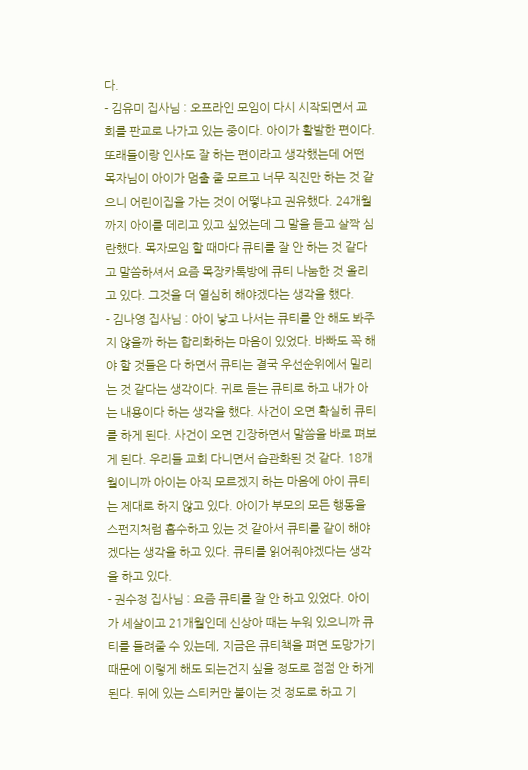다.
- 김유미 집사님 : 오프라인 모임이 다시 시작되면서 교회를 판교로 나가고 있는 중이다. 아이가 활발한 편이다. 또래들이랑 인사도 잘 하는 편이라고 생각했는데 어떤 목자님이 아이가 멈출 줄 모르고 너무 직진만 하는 것 같으니 어린이집을 가는 것이 어떻냐고 권유했다. 24개월까지 아이를 데리고 있고 싶었는데 그 말을 듣고 살짝 심란했다. 목자모임 할 때마다 큐티를 잘 안 하는 것 같다고 말씀하셔서 요즘 목장카톡방에 큐티 나눔한 것 올리고 있다. 그것을 더 열심히 해야겠다는 생각을 했다.
- 김나영 집사님 : 아이 낳고 나서는 큐티를 안 해도 봐주지 않을까 하는 합리화하는 마음이 있었다. 바빠도 꼭 해야 할 것들은 다 하면서 큐티는 결국 우선순위에서 밀리는 것 같다는 생각이다. 귀로 듣는 큐티로 하고 내가 아는 내용이다 하는 생각을 했다. 사건이 오면 확실히 큐티를 하게 된다. 사건이 오면 긴장하면서 말씀을 바로 펴보게 된다. 우리들 교회 다니면서 습관화된 것 같다. 18개월이니까 아이는 아직 모르겠지 하는 마음에 아이 큐티는 제대로 하지 않고 있다. 아이가 부모의 모든 행동을 스펀지처럼 흡수하고 있는 것 같아서 큐티를 같이 해야겠다는 생각을 하고 있다. 큐티를 읽어줘야겠다는 생각을 하고 있다.
- 권수정 집사님 : 요즘 큐티를 잘 안 하고 있었다. 아이가 세살이고 21개월인데 신상아 때는 누워 있으니까 큐티를 들려줄 수 있는데, 지금은 큐티책을 펴면 도망가기 때문에 이렇게 해도 되는건지 싶을 정도로 점점 안 하게 된다. 뒤에 있는 스티커만 붙이는 것 정도로 하고 기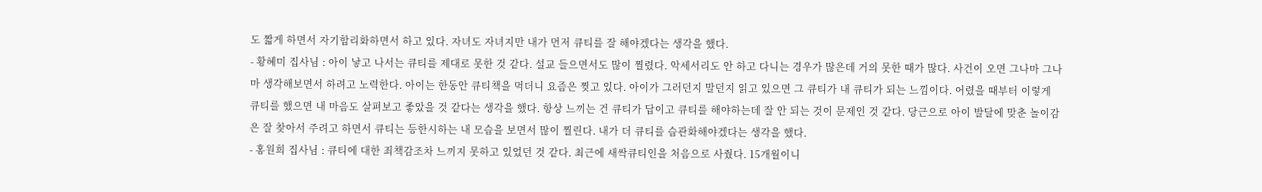도 짧게 하면서 자기합리화하면서 하고 있다. 자녀도 자녀지만 내가 먼저 큐티를 잘 해야겠다는 생각을 했다.
- 황혜미 집사님 : 아이 낳고 나서는 큐티를 제대로 못한 것 같다. 설교 들으면서도 많이 찔렸다. 악세서리도 안 하고 다니는 경우가 많은데 거의 못한 때가 많다. 사건이 오면 그나마 그나마 생각해보면서 하려고 노력한다. 아이는 한동안 큐티책을 먹더니 요즘은 찢고 있다. 아이가 그러던지 말던지 읽고 있으면 그 큐티가 내 큐티가 되는 느낌이다. 어렸을 때부터 이렇게 큐티를 했으면 내 마음도 살펴보고 좋았을 것 같다는 생각을 했다. 항상 느끼는 건 큐티가 답이고 큐티를 해야하는데 잘 안 되는 것이 문제인 것 같다. 당근으로 아이 발달에 맞춘 놀이감은 잘 찾아서 주려고 하면서 큐티는 등한시하는 내 모습을 보면서 많이 찔린다. 내가 더 큐티를 습관화해야겠다는 생각을 했다.
- 홍원희 집사님 : 큐티에 대한 죄책감조차 느끼지 못하고 있었던 것 같다. 최근에 새싹큐티인을 처음으로 사줬다. 15개월이니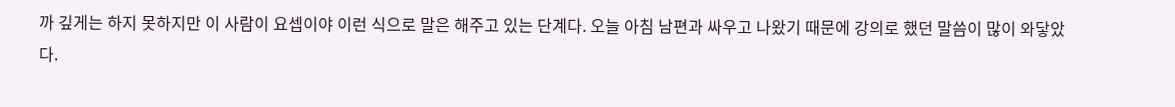까 깊게는 하지 못하지만 이 사람이 요셉이야 이런 식으로 말은 해주고 있는 단계다. 오늘 아침 남편과 싸우고 나왔기 때문에 강의로 했던 말씀이 많이 와닿았다.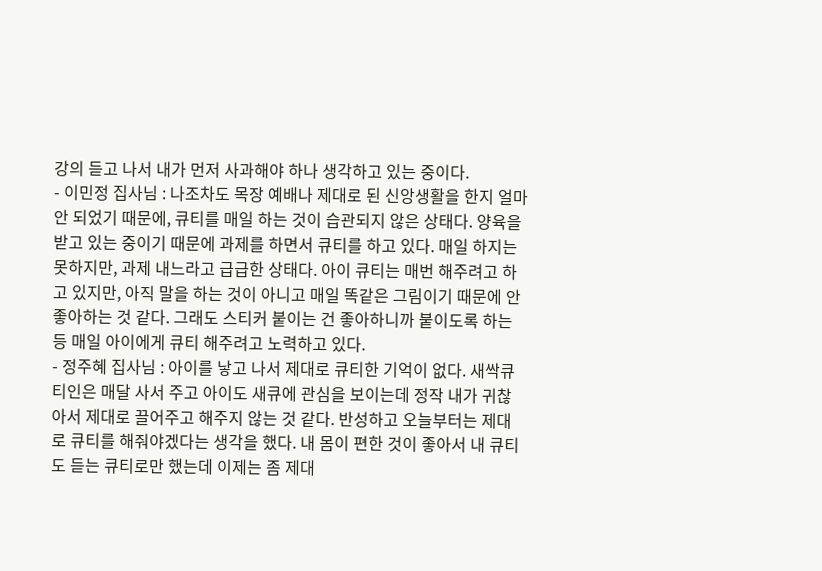강의 듣고 나서 내가 먼저 사과해야 하나 생각하고 있는 중이다.
- 이민정 집사님 : 나조차도 목장 예배나 제대로 된 신앙생활을 한지 얼마 안 되었기 때문에, 큐티를 매일 하는 것이 습관되지 않은 상태다. 양육을 받고 있는 중이기 때문에 과제를 하면서 큐티를 하고 있다. 매일 하지는 못하지만, 과제 내느라고 급급한 상태다. 아이 큐티는 매번 해주려고 하고 있지만, 아직 말을 하는 것이 아니고 매일 똑같은 그림이기 때문에 안 좋아하는 것 같다. 그래도 스티커 붙이는 건 좋아하니까 붙이도록 하는 등 매일 아이에게 큐티 해주려고 노력하고 있다.
- 정주혜 집사님 : 아이를 낳고 나서 제대로 큐티한 기억이 없다. 새싹큐티인은 매달 사서 주고 아이도 새큐에 관심을 보이는데 정작 내가 귀찮아서 제대로 끌어주고 해주지 않는 것 같다. 반성하고 오늘부터는 제대로 큐티를 해줘야겠다는 생각을 했다. 내 몸이 편한 것이 좋아서 내 큐티도 듣는 큐티로만 했는데 이제는 좀 제대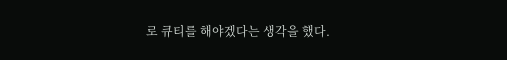로 큐티를 해야겠다는 생각을 했다.